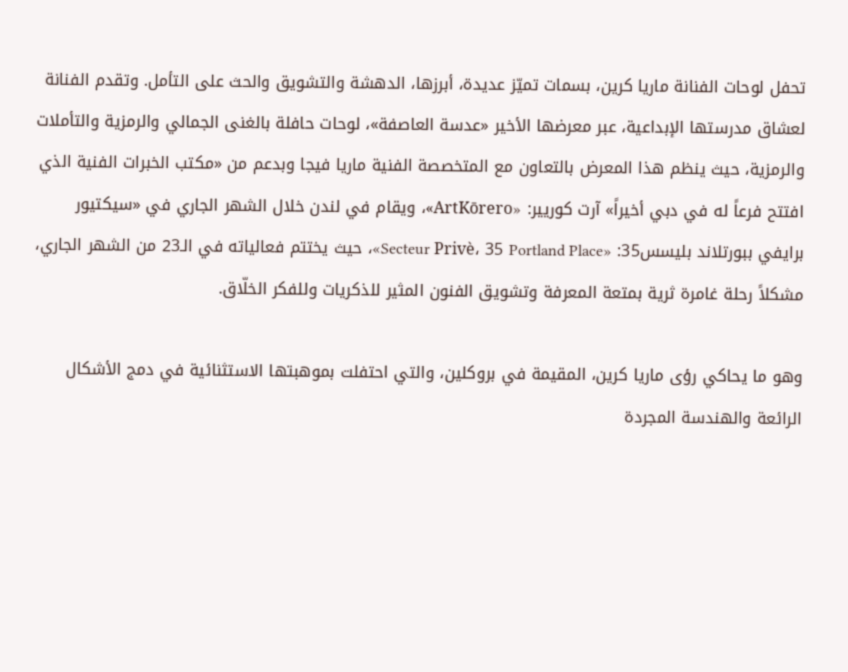تحفل لوحات الفنانة ماريا كرين، بسمات تميّز عديدة، أبرزها، الدهشة والتشويق والحث على التأمل. وتقدم الفنانة لعشاق مدرستها الإبداعية، عبر معرضها الأخير «عدسة العاصفة»، لوحات حافلة بالغنى الجمالي والرمزية والتأملات والرمزية، حيث ينظم هذا المعرض بالتعاون مع المتخصصة الفنية ماريا فيجا وبدعم من «مكتب الخبرات الفنية الذي افتتح فرعاً له في دبي أخيراً» آرت كوريير: «ArtKōrero»، ويقام في لندن خلال الشهر الجاري في «سيكتيور برايفي ببورتلاند بليسس35: «Secteur Privè، 35 Portland Place»، حيث يختتم فعالياته في الـ23 من الشهر الجاري، مشكلاً رحلة غامرة ثرية بمتعة المعرفة وتشويق الفنون المثير للذكريات وللفكر الخلّاق.

وهو ما يحاكي رؤى ماريا كرين، المقيمة في بروكلين، والتي احتفلت بموهبتها الاستثنائية في دمج الأشكال الرائعة والهندسة المجردة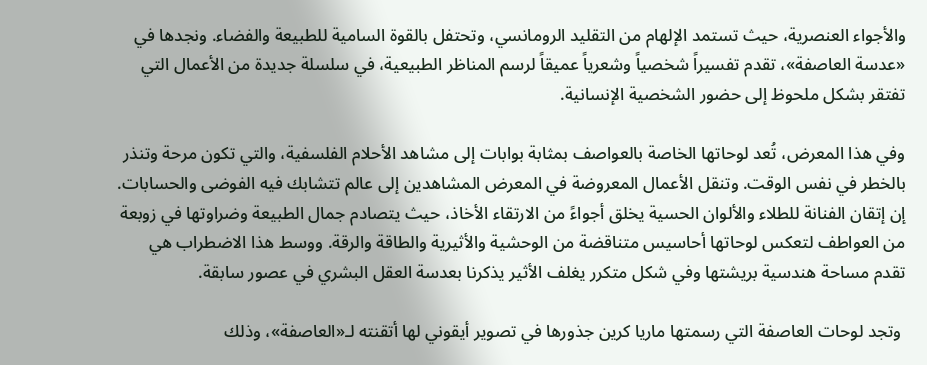والأجواء العنصرية، حيث تستمد الإلهام من التقليد الرومانسي، وتحتفل بالقوة السامية للطبيعة والفضاء. ونجدها في «عدسة العاصفة»، تقدم تفسيراً شخصياً وشعرياً عميقاً لرسم المناظر الطبيعية، في سلسلة جديدة من الأعمال التي تفتقر بشكل ملحوظ إلى حضور الشخصية الإنسانية.

وفي هذا المعرض، تُعد لوحاتها الخاصة بالعواصف بمثابة بوابات إلى مشاهد الأحلام الفلسفية، والتي تكون مرحة وتنذر بالخطر في نفس الوقت. وتنقل الأعمال المعروضة في المعرض المشاهدين إلى عالم تتشابك فيه الفوضى والحسابات. إن إتقان الفنانة للطلاء والألوان الحسية يخلق أجواءً من الارتقاء الأخاذ، حيث يتصادم جمال الطبيعة وضراوتها في زوبعة من العواطف لتعكس لوحاتها أحاسيس متناقضة من الوحشية والأثيرية والطاقة والرقة. ووسط هذا الاضطراب هي تقدم مساحة هندسية بريشتها وفي شكل متكرر يغلف الأثير يذكرنا بعدسة العقل البشري في عصور سابقة.

 وتجد لوحات العاصفة التي رسمتها ماريا كرين جذورها في تصوير أيقوني لها أتقنته لـ«العاصفة»، وذلك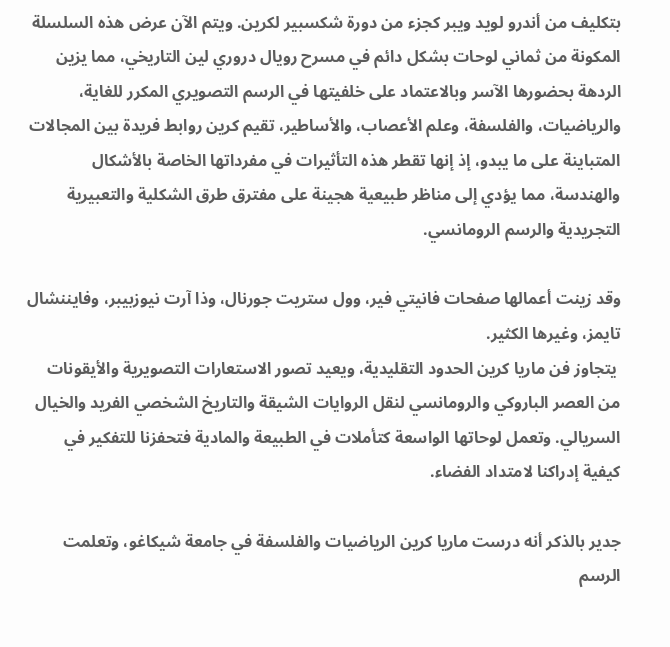بتكليف من أندرو لويد ويبر كجزء من دورة شكسبير لكرين. ويتم الآن عرض هذه السلسلة المكونة من ثماني لوحات بشكل دائم في مسرح رويال دروري لين التاريخي، مما يزين الردهة بحضورها الآسر وبالاعتماد على خلفيتها في الرسم التصويري المكرر للغاية، والرياضيات، والفلسفة، وعلم الأعصاب، والأساطير، تقيم كرين روابط فريدة بين المجالات المتباينة على ما يبدو، إذ إنها تقطر هذه التأثيرات في مفرداتها الخاصة بالأشكال والهندسة، مما يؤدي إلى مناظر طبيعية هجينة على مفترق طرق الشكلية والتعبيرية التجريدية والرسم الرومانسي.

وقد زينت أعمالها صفحات فانيتي فير، وول ستريت جورنال، وذا آرت نيوزبيبر، وفايننشال تايمز، وغيرها الكثير.
 يتجاوز فن ماريا كرين الحدود التقليدية، ويعيد تصور الاستعارات التصويرية والأيقونات من العصر الباروكي والرومانسي لنقل الروايات الشيقة والتاريخ الشخصي الفريد والخيال السريالي. وتعمل لوحاتها الواسعة كتأملات في الطبيعة والمادية فتحفزنا للتفكير في كيفية إدراكنا لامتداد الفضاء.

جدير بالذكر أنه درست ماريا كرين الرياضيات والفلسفة في جامعة شيكاغو، وتعلمت الرسم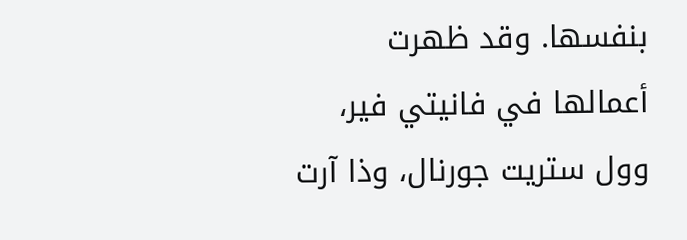بنفسها. وقد ظهرت أعمالها في فانيتي فير، وول ستريت جورنال، وذا آرت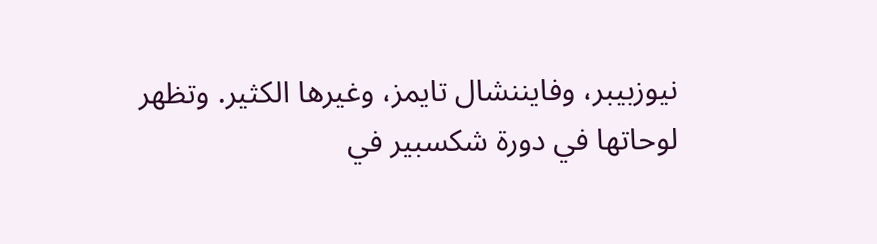نيوزبيبر، وفايننشال تايمز، وغيرها الكثير. وتظهر لوحاتها في دورة شكسبير في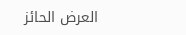العرض الحائز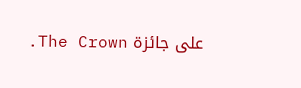على جائزة The Crown.